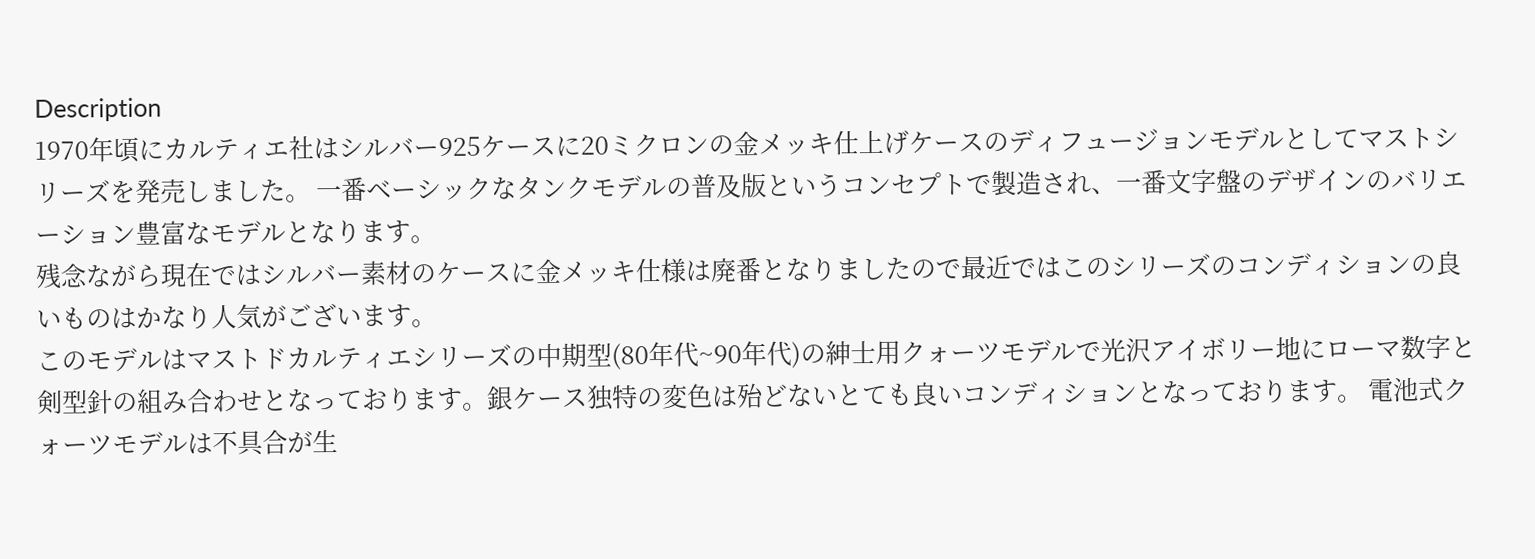Description
1970年頃にカルティエ社はシルバー925ケースに20ミクロンの金メッキ仕上げケースのディフュージョンモデルとしてマストシリーズを発売しました。 一番ベーシックなタンクモデルの普及版というコンセプトで製造され、一番文字盤のデザインのバリエーション豊富なモデルとなります。
残念ながら現在ではシルバー素材のケースに金メッキ仕様は廃番となりましたので最近ではこのシリーズのコンディションの良いものはかなり人気がございます。
このモデルはマストドカルティエシリーズの中期型(80年代~90年代)の紳士用クォーツモデルで光沢アイボリー地にローマ数字と剣型針の組み合わせとなっております。銀ケース独特の変色は殆どないとても良いコンディションとなっております。 電池式クォーツモデルは不具合が生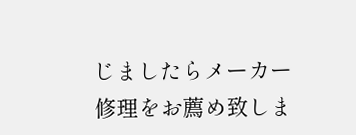じましたらメーカー修理をお薦め致しま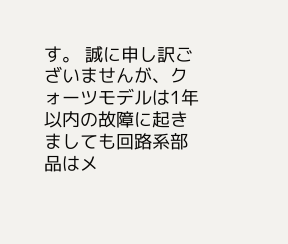す。 誠に申し訳ございませんが、クォーツモデルは1年以内の故障に起きましても回路系部品はメ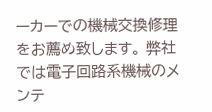ーカーでの機械交換修理をお薦め致します。 弊社では電子回路系機械のメンテ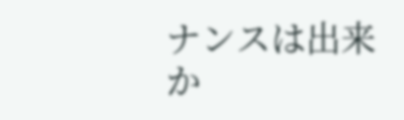ナンスは出来か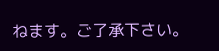ねます。ご了承下さい。